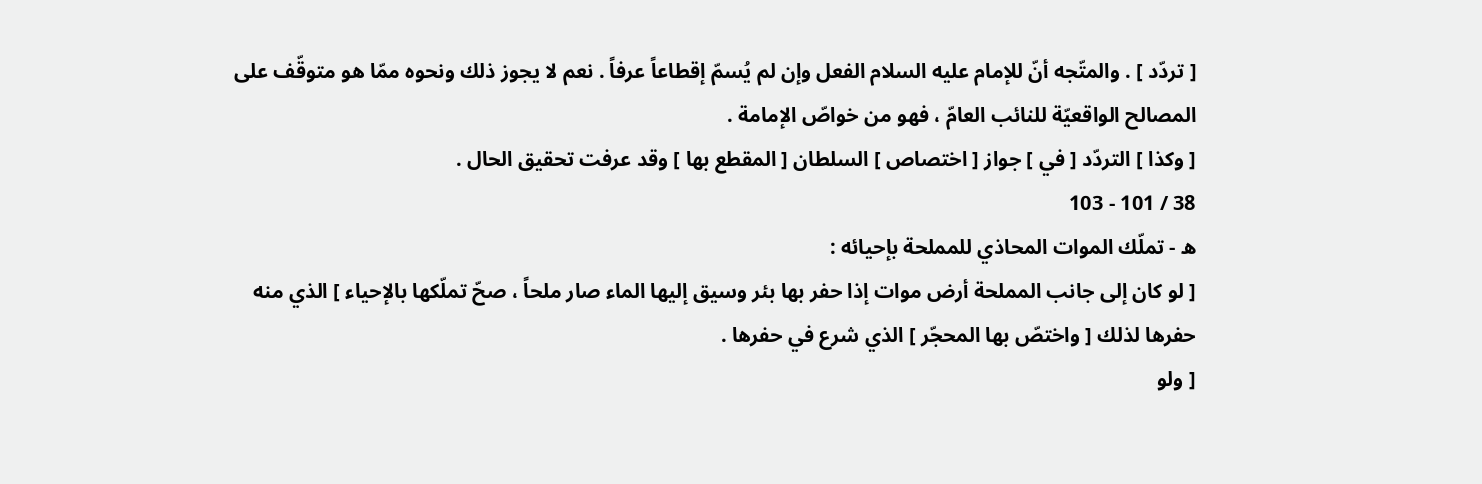[ تردّد ] . والمتّجه أنّ للإمام عليه السلام الفعل وإن لم يُسمّ إقطاعاً عرفاً . نعم لا يجوز ذلك ونحوه ممّا هو متوقّف على المصالح الواقعيّة للنائب العامّ ، فهو من خواصّ الإمامة .
[ وكذا ] التردّد [ في ] جواز [ اختصاص ] السلطان [ المقطع بها ] وقد عرفت تحقيق الحال .
38 / 101 - 103
ه - تملّك الموات المحاذي للمملحة بإحيائه :
[ لو كان إلى جانب المملحة أرض موات إذا حفر بها بئر وسيق إليها الماء صار ملحاً ، صحّ تملّكها بالإحياء ] الذي منه حفرها لذلك [ واختصّ بها المحجّر ] الذي شرع في حفرها .
[ ولو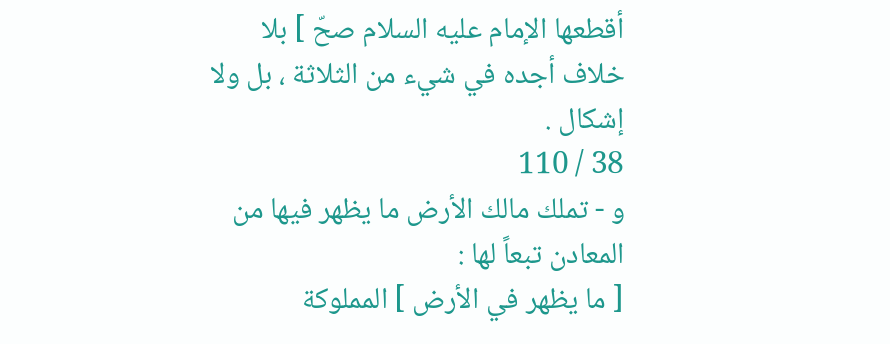أقطعها الإمام عليه السلام صحّ ] بلا خلاف أجده في شيء من الثلاثة ، بل ولا إشكال .
38 / 110
و - تملك مالك الأرض ما يظهر فيها من المعادن تبعاً لها :
[ ما يظهر في الأرض ] المملوكة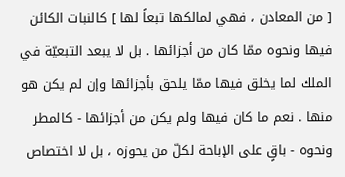[ من المعادن ، فهي لمالكها تبعاً لها ] كالنبات الكائن فيها ونحوه ممّا كان من أجزائها . بل لا يبعد التبعيّة في الملك لما يخلق فيها ممّا يلحق بأجزائها وإن لم يكن هو منها . نعم ما كان فيها ولم يكن من أجزائها - كالمطر ونحوه - باقٍ على الإباحة لكلّ من يحوزه ، بل لا اختصاص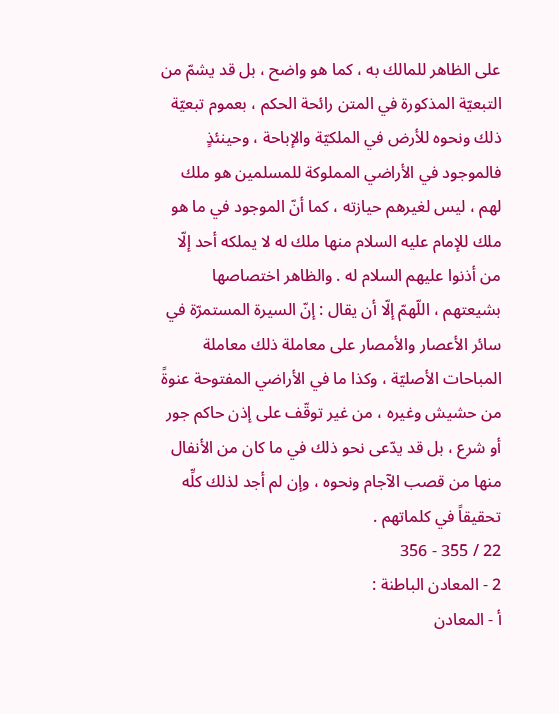على الظاهر للمالك به ، كما هو واضح ، بل قد يشمّ من التبعيّة المذكورة في المتن رائحة الحكم ، بعموم تبعيّة ذلك ونحوه للأرض في الملكيّة والإباحة ، وحينئذٍ فالموجود في الأراضي المملوكة للمسلمين هو ملك لهم ، ليس لغيرهم حيازته ، كما أنّ الموجود في ما هو ملك للإمام عليه السلام منها ملك له لا يملكه أحد إلّا من أذنوا عليهم السلام له . والظاهر اختصاصها بشيعتهم ، اللّهمّ إلّا أن يقال : إنّ السيرة المستمرّة في سائر الأعصار والأمصار على معاملة ذلك معاملة المباحات الأصليّة ، وكذا ما في الأراضي المفتوحة عنوةً من حشيش وغيره ، من غير توقّف على إذن حاكم جور أو شرع ، بل قد يدّعى نحو ذلك في ما كان من الأنفال منها من قصب الآجام ونحوه ، وإن لم أجد لذلك كلِّه تحقيقاً في كلماتهم .
22 / 355 - 356
2 - المعادن الباطنة :
أ - المعادن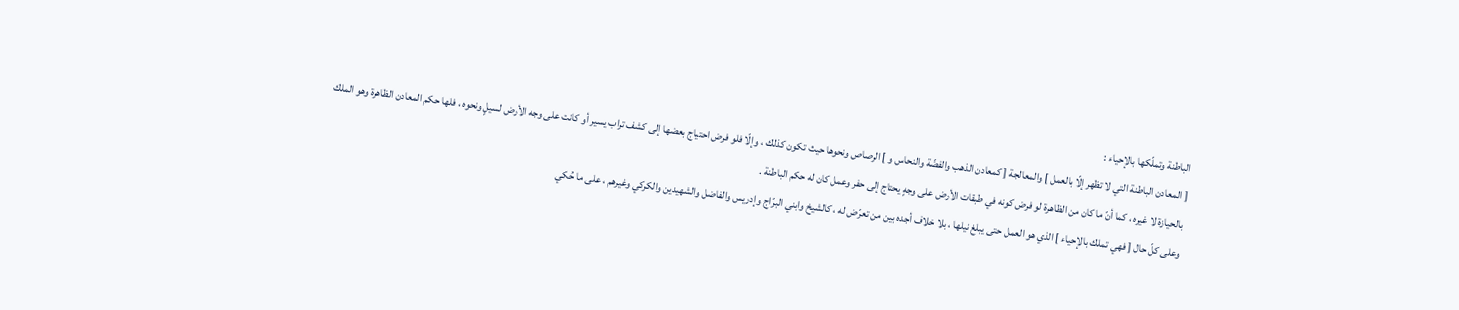الباطنة وتملّكها بالإحياء :
[ المعادن الباطنة التي لا تظهر إلّا بالعمل ] والمعالجة [ كمعادن الذهب والفضّة والنحاس و ] الرصاص ونحوها حيث تكون كذلك ، وإلّا فلو فرض احتياج بعضها إلى كشف تراب يسير أو كانت على وجه الأرض لسيلٍ ونحوه ، فلها حكم المعادن الظاهرة وهو الملك بالحيازة لا غيره ، كما أنّ ما كان من الظاهرة لو فرض كونه في طبقات الأرض على وجهٍ يحتاج إلى حفر وعمل كان له حكم الباطنة .
وعلى كلّ حال [ فهي تملك بالإحياء ] الذي هو العمل حتى يبلغ نيلها ، بلا خلاف أجده بين من تعرّض له ، كالشيخ وابني البرّاج وإدريس والفاضل والشهيدين والكركي وغيرهم ، على ما حُكي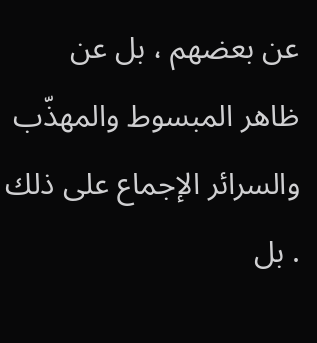عن بعضهم ، بل عن ظاهر المبسوط والمهذّب والسرائر الإجماع على ذلك . بل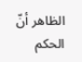الظاهر أنّ الحكم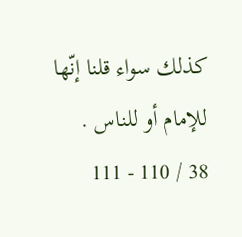كذلك سواء قلنا إنّها للإمام أو للناس .
38 / 110 - 111